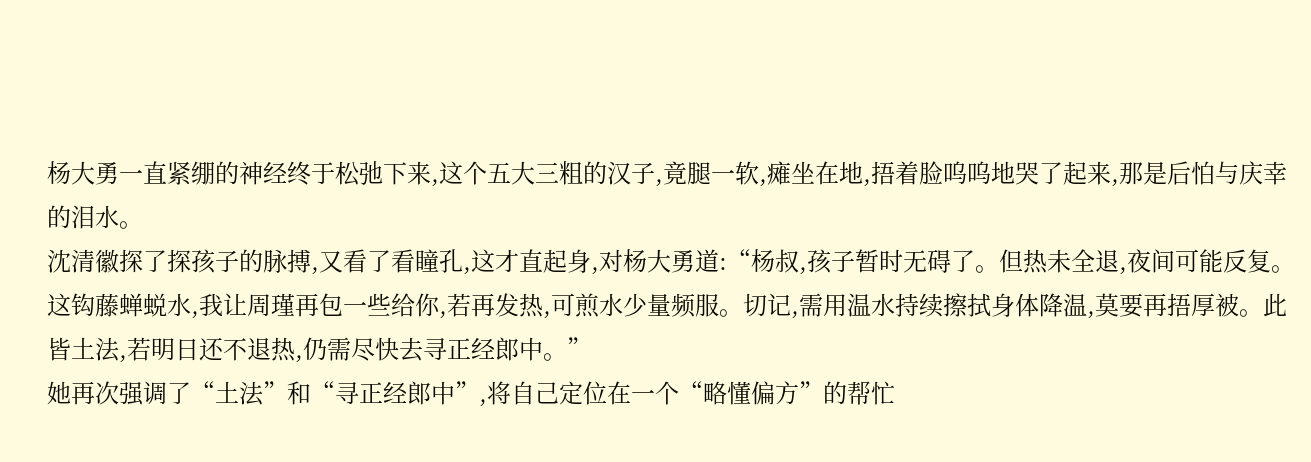杨大勇一直紧绷的神经终于松弛下来,这个五大三粗的汉子,竟腿一软,瘫坐在地,捂着脸呜呜地哭了起来,那是后怕与庆幸的泪水。
沈清徽探了探孩子的脉搏,又看了看瞳孔,这才直起身,对杨大勇道:“杨叔,孩子暂时无碍了。但热未全退,夜间可能反复。这钩藤蝉蜕水,我让周瑾再包一些给你,若再发热,可煎水少量频服。切记,需用温水持续擦拭身体降温,莫要再捂厚被。此皆土法,若明日还不退热,仍需尽快去寻正经郎中。”
她再次强调了“土法”和“寻正经郎中”,将自己定位在一个“略懂偏方”的帮忙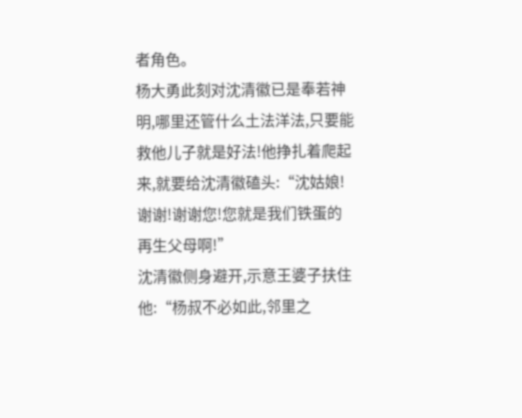者角色。
杨大勇此刻对沈清徽已是奉若神明,哪里还管什么土法洋法,只要能救他儿子就是好法!他挣扎着爬起来,就要给沈清徽磕头:“沈姑娘!谢谢!谢谢您!您就是我们铁蛋的再生父母啊!”
沈清徽侧身避开,示意王婆子扶住他:“杨叔不必如此,邻里之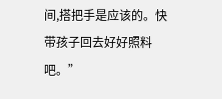间,搭把手是应该的。快带孩子回去好好照料吧。”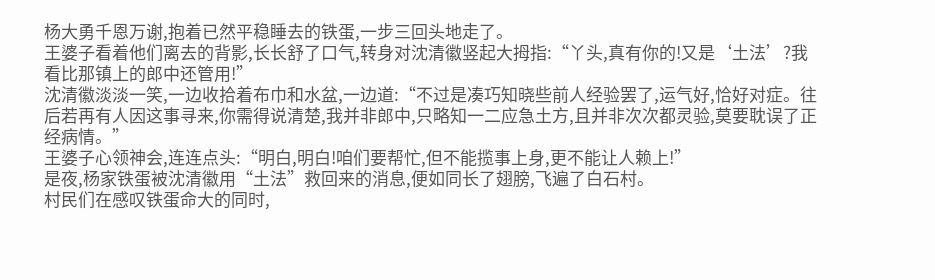杨大勇千恩万谢,抱着已然平稳睡去的铁蛋,一步三回头地走了。
王婆子看着他们离去的背影,长长舒了口气,转身对沈清徽竖起大拇指:“丫头,真有你的!又是‘土法’?我看比那镇上的郎中还管用!”
沈清徽淡淡一笑,一边收拾着布巾和水盆,一边道:“不过是凑巧知晓些前人经验罢了,运气好,恰好对症。往后若再有人因这事寻来,你需得说清楚,我并非郎中,只略知一二应急土方,且并非次次都灵验,莫要耽误了正经病情。”
王婆子心领神会,连连点头:“明白,明白!咱们要帮忙,但不能揽事上身,更不能让人赖上!”
是夜,杨家铁蛋被沈清徽用“土法”救回来的消息,便如同长了翅膀,飞遍了白石村。
村民们在感叹铁蛋命大的同时,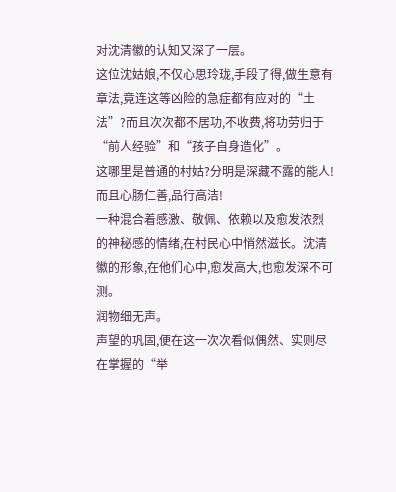对沈清徽的认知又深了一层。
这位沈姑娘,不仅心思玲珑,手段了得,做生意有章法,竟连这等凶险的急症都有应对的“土法”?而且次次都不居功,不收费,将功劳归于“前人经验”和“孩子自身造化”。
这哪里是普通的村姑?分明是深藏不露的能人!而且心肠仁善,品行高洁!
一种混合着感激、敬佩、依赖以及愈发浓烈的神秘感的情绪,在村民心中悄然滋长。沈清徽的形象,在他们心中,愈发高大,也愈发深不可测。
润物细无声。
声望的巩固,便在这一次次看似偶然、实则尽在掌握的“举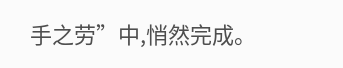手之劳”中,悄然完成。